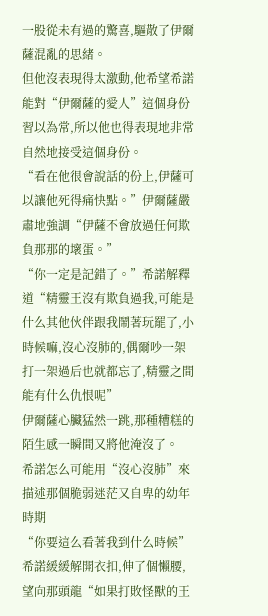一股從未有過的驚喜,驅散了伊爾薩混亂的思緒。
但他沒表現得太激動,他希望希諾能對“伊爾薩的愛人”這個身份習以為常,所以他也得表現地非常自然地接受這個身份。
“看在他很會說話的份上,伊薩可以讓他死得痛快點。”伊爾薩嚴肅地強調“伊薩不會放過任何欺負那那的壞蛋。”
“你一定是記錯了。”希諾解釋道“精靈王沒有欺負過我,可能是什么其他伙伴跟我鬧著玩罷了,小時候嘛,沒心沒肺的,偶爾吵一架打一架過后也就都忘了,精靈之間能有什么仇恨呢”
伊爾薩心臟猛然一跳,那種糟糕的陌生感一瞬間又將他淹沒了。
希諾怎么可能用“沒心沒肺”來描述那個脆弱迷茫又自卑的幼年時期
“你要這么看著我到什么時候”希諾緩緩解開衣扣,伸了個懶腰,望向那頭龍“如果打敗怪獸的王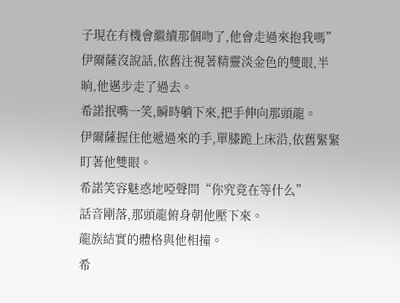子現在有機會繼續那個吻了,他會走過來抱我嗎”
伊爾薩沒說話,依舊注視著精靈淡金色的雙眼,半晌,他邁步走了過去。
希諾抿嘴一笑,瞬時躺下來,把手伸向那頭龍。
伊爾薩握住他遞過來的手,單膝跪上床沿,依舊緊緊盯著他雙眼。
希諾笑容魅惑地啞聲問“你究竟在等什么”
話音剛落,那頭龍俯身朝他壓下來。
龍族結實的體格與他相撞。
希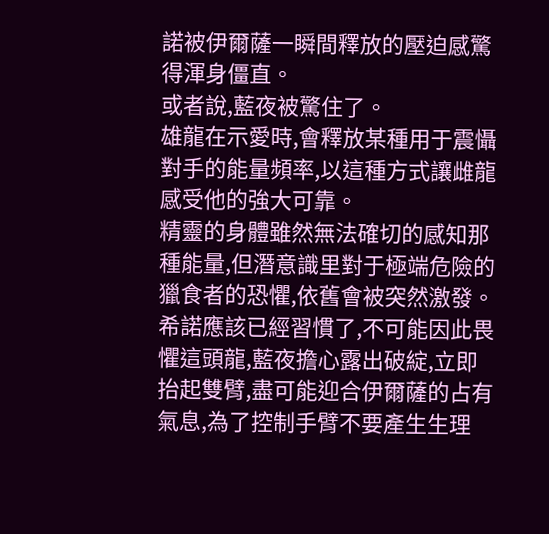諾被伊爾薩一瞬間釋放的壓迫感驚得渾身僵直。
或者說,藍夜被驚住了。
雄龍在示愛時,會釋放某種用于震懾對手的能量頻率,以這種方式讓雌龍感受他的強大可靠。
精靈的身體雖然無法確切的感知那種能量,但潛意識里對于極端危險的獵食者的恐懼,依舊會被突然激發。
希諾應該已經習慣了,不可能因此畏懼這頭龍,藍夜擔心露出破綻,立即抬起雙臂,盡可能迎合伊爾薩的占有氣息,為了控制手臂不要產生生理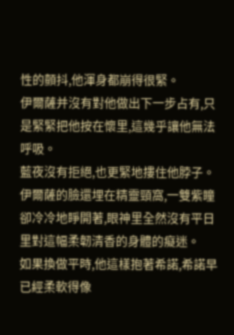性的顫抖,他渾身都崩得很緊。
伊爾薩并沒有對他做出下一步占有,只是緊緊把他按在懷里,這幾乎讓他無法呼吸。
藍夜沒有拒絕,也更緊地摟住他脖子。
伊爾薩的臉還埋在精靈頸窩,一雙紫瞳卻冷冷地睜開著,眼神里全然沒有平日里對這幅柔韌清香的身體的癡迷。
如果換做平時,他這樣抱著希諾,希諾早已經柔軟得像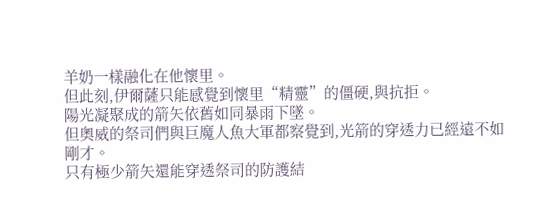羊奶一樣融化在他懷里。
但此刻,伊爾薩只能感覺到懷里“精靈”的僵硬,與抗拒。
陽光凝聚成的箭矢依舊如同暴雨下墜。
但奧威的祭司們與巨魔人魚大軍都察覺到,光箭的穿透力已經遠不如剛才。
只有極少箭矢還能穿透祭司的防護結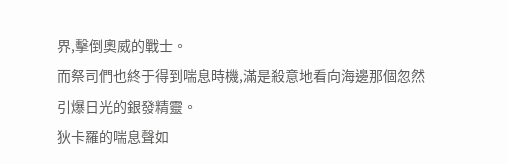界,擊倒奧威的戰士。
而祭司們也終于得到喘息時機,滿是殺意地看向海邊那個忽然引爆日光的銀發精靈。
狄卡羅的喘息聲如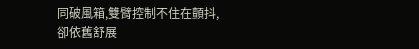同破風箱,雙臂控制不住在顫抖,卻依舊舒展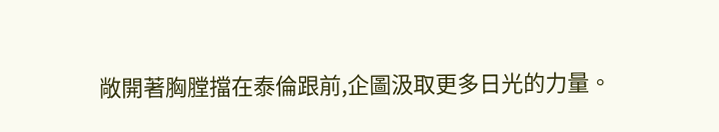敞開著胸膛擋在泰倫跟前,企圖汲取更多日光的力量。